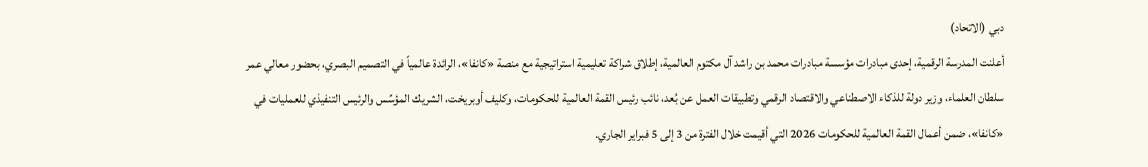دبي (الاتحاد)
أعلنت المدرسة الرقمية، إحدى مبادرات مؤسسة مبادرات محمد بن راشد آل مكتوم العالمية، إطلاق شراكة تعليمية استراتيجية مع منصة «كانفا»، الرائدة عالمياً في التصميم البصري، بحضور معالي عمر سلطان العلماء، وزير دولة للذكاء الاصطناعي والاقتصاد الرقمي وتطبيقات العمل عن بُعد، نائب رئيس القمة العالمية للحكومات، وكليف أوبريخت، الشريك المؤسِّس والرئيس التنفيذي للعمليات في «كانفا»، ضمن أعمال القمة العالمية للحكومات 2026 التي أقيمت خلال الفترة من 3 إلى 5 فبراير الجاري.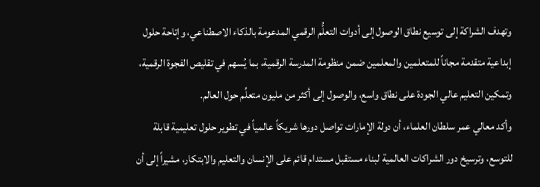وتهدف الشراكة إلى توسيع نطاق الوصول إلى أدوات التعلُّم الرقمي المدعومة بالذكاء الاصطناعي، وإتاحة حلول إبداعية متقدمة مجاناً للمتعلمين والمعلمين ضمن منظومة المدرسة الرقمية، بما يُسهم في تقليص الفجوة الرقمية، وتمكين التعليم عالي الجودة على نطاق واسع، والوصول إلى أكثر من مليون متعلِّم حول العالم.
وأكد معالي عمر سلطان العلماء، أن دولة الإمارات تواصل دورها شريكاً عالمياً في تطوير حلول تعليمية قابلة للتوسع، وترسيخ دور الشراكات العالمية لبناء مستقبل مستدام قائم على الإنسان والتعليم والابتكار، مشيراً إلى أن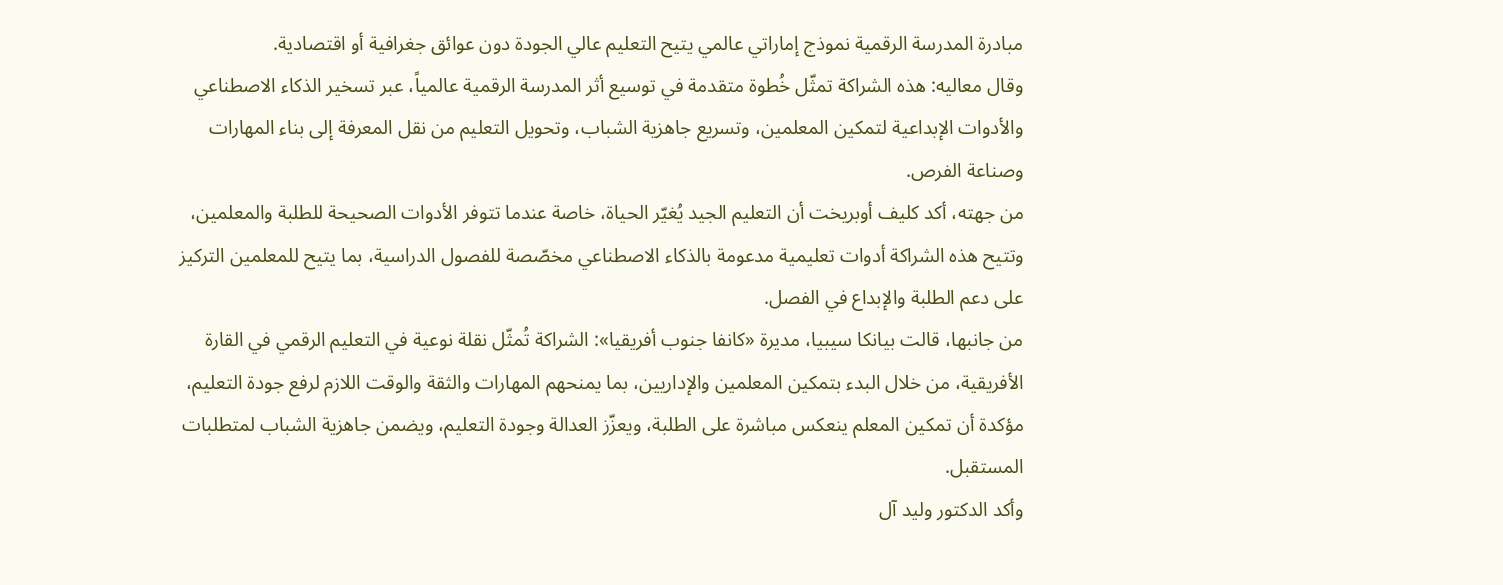مبادرة المدرسة الرقمية نموذج إماراتي عالمي يتيح التعليم عالي الجودة دون عوائق جغرافية أو اقتصادية.
وقال معاليه: هذه الشراكة تمثّل خُطوة متقدمة في توسيع أثر المدرسة الرقمية عالمياً، عبر تسخير الذكاء الاصطناعي والأدوات الإبداعية لتمكين المعلمين، وتسريع جاهزية الشباب، وتحويل التعليم من نقل المعرفة إلى بناء المهارات وصناعة الفرص.
من جهته، أكد كليف أوبريخت أن التعليم الجيد يُغيّر الحياة، خاصة عندما تتوفر الأدوات الصحيحة للطلبة والمعلمين، وتتيح هذه الشراكة أدوات تعليمية مدعومة بالذكاء الاصطناعي مخصّصة للفصول الدراسية، بما يتيح للمعلمين التركيز على دعم الطلبة والإبداع في الفصل.
من جانبها، قالت بيانكا سيبيا، مديرة «كانفا جنوب أفريقيا»: الشراكة تُمثّل نقلة نوعية في التعليم الرقمي في القارة الأفريقية، من خلال البدء بتمكين المعلمين والإداريين، بما يمنحهم المهارات والثقة والوقت اللازم لرفع جودة التعليم، مؤكدة أن تمكين المعلم ينعكس مباشرة على الطلبة، ويعزّز العدالة وجودة التعليم، ويضمن جاهزية الشباب لمتطلبات المستقبل.
وأكد الدكتور وليد آل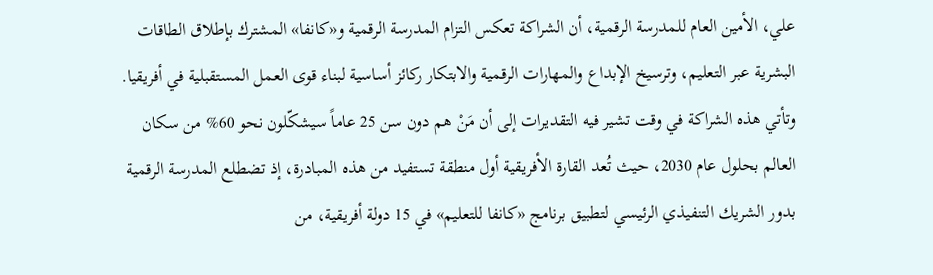علي، الأمين العام للمدرسة الرقمية، أن الشراكة تعكس التزام المدرسة الرقمية و«كانفا» المشترك بإطلاق الطاقات البشرية عبر التعليم، وترسيخ الإبداع والمهارات الرقمية والابتكار ركائز أساسية لبناء قوى العمل المستقبلية في أفريقيا.
وتأتي هذه الشراكة في وقت تشير فيه التقديرات إلى أن مَنْ هم دون سن 25 عاماً سيشكّلون نحو 60% من سكان العالم بحلول عام 2030، حيث تُعد القارة الأفريقية أول منطقة تستفيد من هذه المبادرة، إذ تضطلع المدرسة الرقمية بدور الشريك التنفيذي الرئيسي لتطبيق برنامج «كانفا للتعليم» في 15 دولة أفريقية، من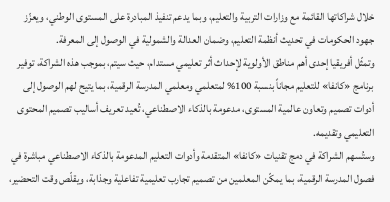خلال شراكاتها القائمة مع وزارات التربية والتعليم، وبما يدعم تنفيذ المبادرة على المستوى الوطني، ويعزّز جهود الحكومات في تحديث أنظمة التعليم، وضمان العدالة والشمولية في الوصول إلى المعرفة.
وتمثّل أفريقيا إحدى أهم مناطق الأولوية لإحداث أثر تعليمي مستدام، حيث سيتم، بموجب هذه الشراكة، توفير برنامج «كانفا» للتعليم مجاناً بنسبة 100% لمتعلمي ومعلمي المدرسة الرقمية، بما يتيح لهم الوصول إلى أدوات تصميم وتعاون عالمية المستوى، مدعومة بالذكاء الاصطناعي، تُعيد تعريف أساليب تصميم المحتوى التعليمي وتقديمه.
وستُسهم الشراكة في دمج تقنيات «كانفا» المتقدمة وأدوات التعليم المدعومة بالذكاء الاصطناعي مباشرة في فصول المدرسة الرقمية، بما يمكّن المعلمين من تصميم تجارب تعليمية تفاعلية وجذابة، ويقلّص وقت التحضير،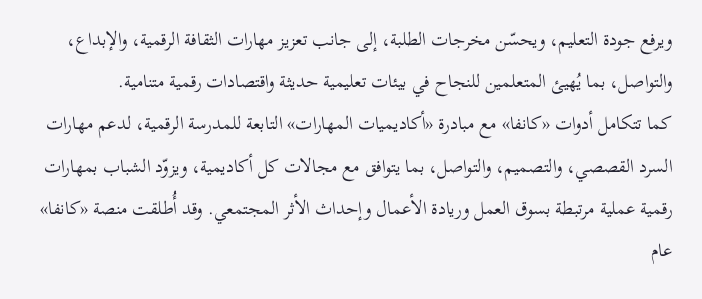ويرفع جودة التعليم، ويحسّن مخرجات الطلبة، إلى جانب تعزيز مهارات الثقافة الرقمية، والإبداع، والتواصل، بما يُهيئ المتعلمين للنجاح في بيئات تعليمية حديثة واقتصادات رقمية متنامية.
كما تتكامل أدوات «كانفا» مع مبادرة «أكاديميات المهارات» التابعة للمدرسة الرقمية، لدعم مهارات السرد القصصي، والتصميم، والتواصل، بما يتوافق مع مجالات كل أكاديمية، ويزوّد الشباب بمهارات رقمية عملية مرتبطة بسوق العمل وريادة الأعمال وإحداث الأثر المجتمعي. وقد أُطلقت منصة «كانفا» عام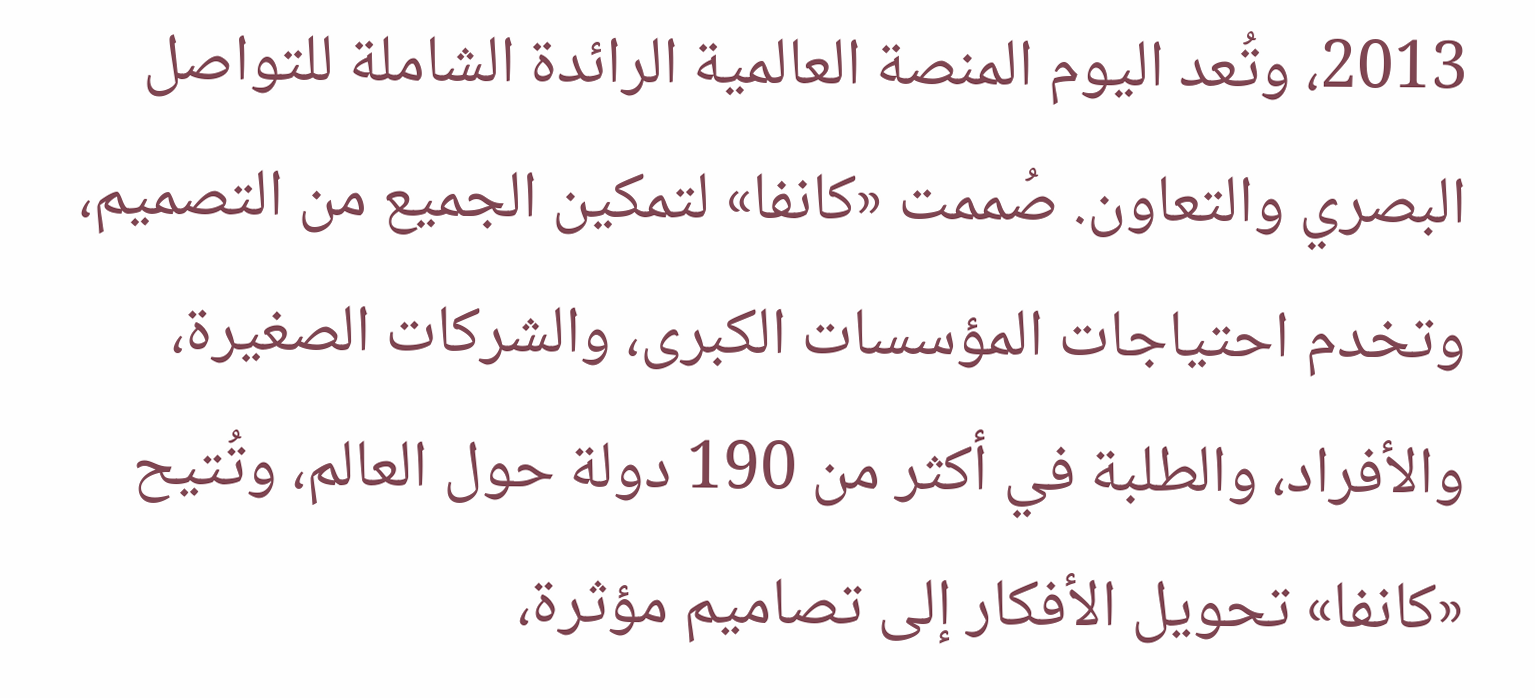2013، وتُعد اليوم المنصة العالمية الرائدة الشاملة للتواصل البصري والتعاون. صُممت «كانفا» لتمكين الجميع من التصميم، وتخدم احتياجات المؤسسات الكبرى، والشركات الصغيرة، والأفراد، والطلبة في أكثر من 190 دولة حول العالم، وتُتيح «كانفا» تحويل الأفكار إلى تصاميم مؤثرة،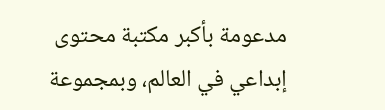مدعومة بأكبر مكتبة محتوى إبداعي في العالم، وبمجموعة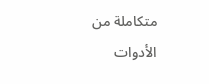متكاملة من الأدوات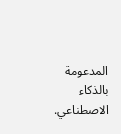المدعومة بالذكاء الاصطناعي.